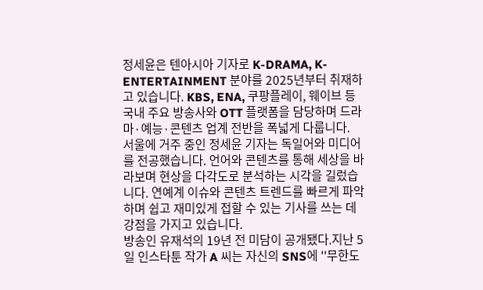정세윤은 텐아시아 기자로 K-DRAMA, K-ENTERTAINMENT 분야를 2025년부터 취재하고 있습니다. KBS, ENA, 쿠팡플레이, 웨이브 등 국내 주요 방송사와 OTT 플랫폼을 담당하며 드라마·예능·콘텐츠 업계 전반을 폭넓게 다룹니다.
서울에 거주 중인 정세윤 기자는 독일어와 미디어를 전공했습니다. 언어와 콘텐츠를 통해 세상을 바라보며 현상을 다각도로 분석하는 시각을 길렀습니다. 연예계 이슈와 콘텐츠 트렌드를 빠르게 파악하며 쉽고 재미있게 접할 수 있는 기사를 쓰는 데 강점을 가지고 있습니다.
방송인 유재석의 19년 전 미담이 공개됐다.지난 5일 인스타툰 작가 A 씨는 자신의 SNS에 ''무한도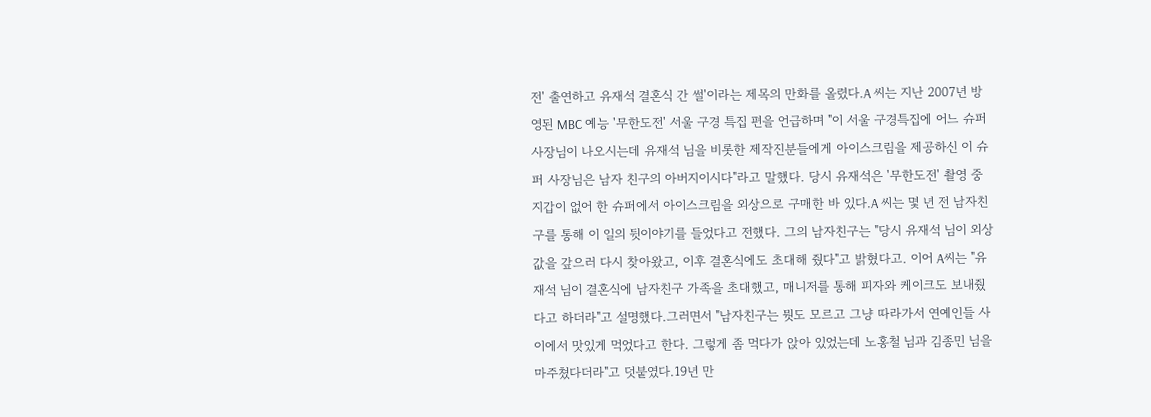전' 출연하고 유재석 결혼식 간 썰'이라는 제목의 만화를 올렸다.A 씨는 지난 2007년 방영된 MBC 예능 '무한도전' 서울 구경 특집 편을 언급하며 "이 서울 구경특집에 어느 슈퍼 사장님이 나오시는데 유재석 님을 비롯한 제작진분들에게 아이스크림을 제공하신 이 슈퍼 사장님은 남자 친구의 아버지이시다"라고 말했다. 당시 유재석은 '무한도전' 촬영 중 지갑이 없어 한 슈퍼에서 아이스크림을 외상으로 구매한 바 있다.A 씨는 몇 년 전 남자친구를 통해 이 일의 뒷이야기를 들었다고 전했다. 그의 남자친구는 "당시 유재석 님이 외상값을 갚으러 다시 찾아왔고, 이후 결혼식에도 초대해 줬다"고 밝혔다고. 이어 A씨는 "유재석 님이 결혼식에 남자친구 가족을 초대했고, 매니저를 통해 피자와 케이크도 보내줬다고 하더라"고 설명했다.그러면서 "남자친구는 뭣도 모르고 그냥 따라가서 연예인들 사이에서 맛있게 먹었다고 한다. 그렇게 좀 먹다가 앉아 있었는데 노홍철 님과 김종민 님을 마주쳤다더라"고 덧붙였다.19년 만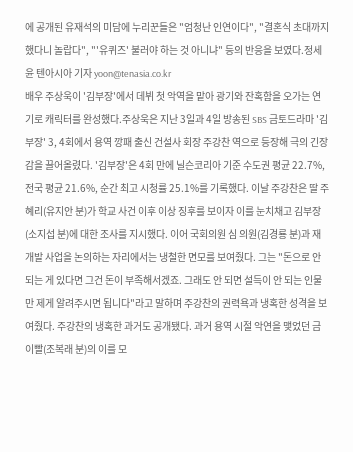에 공개된 유재석의 미담에 누리꾼들은 "엄청난 인연이다", "결혼식 초대까지 했다니 놀랍다", "'유퀴즈' 불러야 하는 것 아니냐" 등의 반응을 보였다.정세윤 텐아시아 기자 yoon@tenasia.co.kr
배우 주상욱이 '김부장'에서 데뷔 첫 악역을 맡아 광기와 잔혹함을 오가는 연기로 캐릭터를 완성했다.주상욱은 지난 3일과 4일 방송된 SBS 금토드라마 '김부장' 3, 4회에서 용역 깡패 출신 건설사 회장 주강찬 역으로 등장해 극의 긴장감을 끌어올렸다. '김부장'은 4회 만에 닐슨코리아 기준 수도권 평균 22.7%, 전국 평균 21.6%, 순간 최고 시청률 25.1%를 기록했다. 이날 주강찬은 딸 주혜리(유지안 분)가 학교 사건 이후 이상 징후를 보이자 이를 눈치채고 김부장(소지섭 분)에 대한 조사를 지시했다. 이어 국회의원 심 의원(김경룡 분)과 재개발 사업을 논의하는 자리에서는 냉철한 면모를 보여줬다. 그는 "돈으로 안 되는 게 있다면 그건 돈이 부족해서겠죠. 그래도 안 되면 설득이 안 되는 인물만 제게 알려주시면 됩니다"라고 말하며 주강찬의 권력욕과 냉혹한 성격을 보여줬다. 주강찬의 냉혹한 과거도 공개됐다. 과거 용역 시절 악연을 맺었던 금이빨(조복래 분)의 이를 모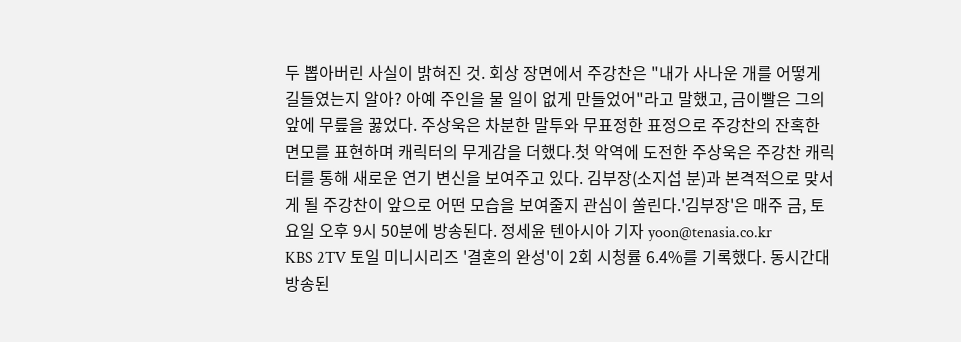두 뽑아버린 사실이 밝혀진 것. 회상 장면에서 주강찬은 "내가 사나운 개를 어떻게 길들였는지 알아? 아예 주인을 물 일이 없게 만들었어"라고 말했고, 금이빨은 그의 앞에 무릎을 꿇었다. 주상욱은 차분한 말투와 무표정한 표정으로 주강찬의 잔혹한 면모를 표현하며 캐릭터의 무게감을 더했다.첫 악역에 도전한 주상욱은 주강찬 캐릭터를 통해 새로운 연기 변신을 보여주고 있다. 김부장(소지섭 분)과 본격적으로 맞서게 될 주강찬이 앞으로 어떤 모습을 보여줄지 관심이 쏠린다.'김부장'은 매주 금, 토요일 오후 9시 50분에 방송된다. 정세윤 텐아시아 기자 yoon@tenasia.co.kr
KBS 2TV 토일 미니시리즈 '결혼의 완성'이 2회 시청률 6.4%를 기록했다. 동시간대 방송된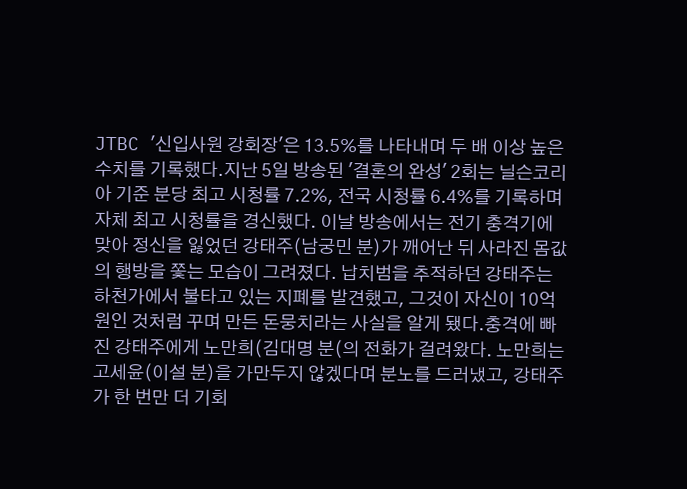JTBC '신입사원 강회장'은 13.5%를 나타내며 두 배 이상 높은 수치를 기록했다.지난 5일 방송된 '결혼의 완성' 2회는 닐슨코리아 기준 분당 최고 시청률 7.2%, 전국 시청률 6.4%를 기록하며 자체 최고 시청률을 경신했다. 이날 방송에서는 전기 충격기에 맞아 정신을 잃었던 강태주(남궁민 분)가 깨어난 뒤 사라진 몸값의 행방을 쫓는 모습이 그려졌다. 납치범을 추적하던 강태주는 하천가에서 불타고 있는 지폐를 발견했고, 그것이 자신이 10억 원인 것처럼 꾸며 만든 돈뭉치라는 사실을 알게 됐다.충격에 빠진 강태주에게 노만희(김대명 분(의 전화가 걸려왔다. 노만희는 고세윤(이설 분)을 가만두지 않겠다며 분노를 드러냈고, 강태주가 한 번만 더 기회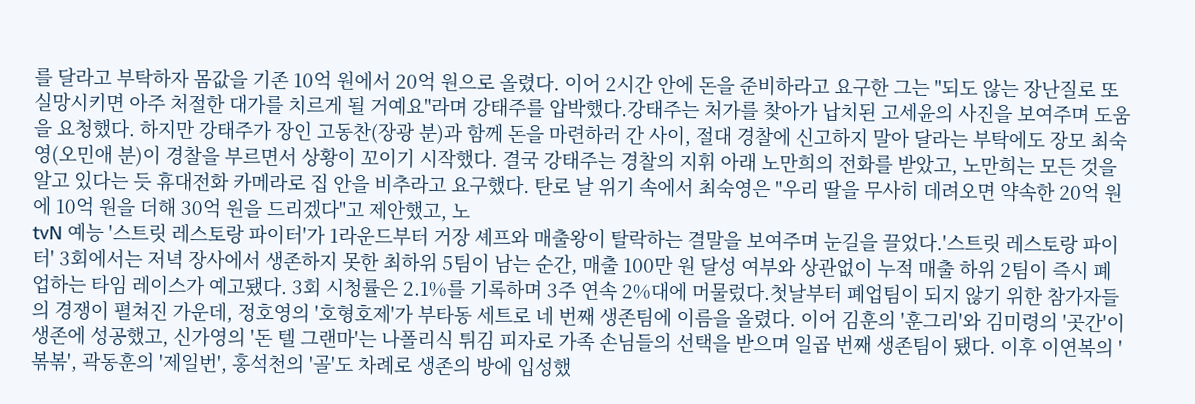를 달라고 부탁하자 몸값을 기존 10억 원에서 20억 원으로 올렸다. 이어 2시간 안에 돈을 준비하라고 요구한 그는 "되도 않는 장난질로 또 실망시키면 아주 처절한 대가를 치르게 될 거예요"라며 강태주를 압박했다.강태주는 처가를 찾아가 납치된 고세윤의 사진을 보여주며 도움을 요청했다. 하지만 강태주가 장인 고동찬(장광 분)과 함께 돈을 마련하러 간 사이, 절대 경찰에 신고하지 말아 달라는 부탁에도 장모 최숙영(오민애 분)이 경찰을 부르면서 상황이 꼬이기 시작했다. 결국 강태주는 경찰의 지휘 아래 노만희의 전화를 받았고, 노만희는 모든 것을 알고 있다는 듯 휴대전화 카메라로 집 안을 비추라고 요구했다. 탄로 날 위기 속에서 최숙영은 "우리 딸을 무사히 데려오면 약속한 20억 원에 10억 원을 더해 30억 원을 드리겠다"고 제안했고, 노
tvN 예능 '스트릿 레스토랑 파이터'가 1라운드부터 거장 셰프와 매출왕이 탈락하는 결말을 보여주며 눈길을 끌었다.'스트릿 레스토랑 파이터' 3회에서는 저녁 장사에서 생존하지 못한 최하위 5팀이 남는 순간, 매출 100만 원 달성 여부와 상관없이 누적 매출 하위 2팀이 즉시 폐업하는 타임 레이스가 예고됐다. 3회 시청률은 2.1%를 기록하며 3주 연속 2%대에 머물렀다.첫날부터 폐업팀이 되지 않기 위한 참가자들의 경쟁이 펼쳐진 가운데, 정호영의 '호형호제'가 부타동 세트로 네 번째 생존팀에 이름을 올렸다. 이어 김훈의 '훈그리'와 김미령의 '곳간'이 생존에 성공했고, 신가영의 '돈 텔 그랜마'는 나폴리식 튀김 피자로 가족 손님들의 선택을 받으며 일곱 번째 생존팀이 됐다. 이후 이연복의 '볶볶', 곽동훈의 '제일번', 홍석천의 '골'도 차례로 생존의 방에 입성했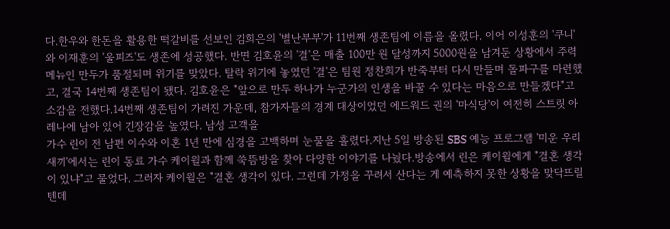다.한우와 한돈을 활용한 떡갈비를 선보인 김희은의 '별난부부'가 11번째 생존팀에 이름을 올렸다. 이어 이성훈의 '쿠니'와 이재훈의 '울피즈'도 생존에 성공했다. 반면 김호윤의 '결'은 매출 100만 원 달성까지 5000원을 남겨둔 상황에서 주력 메뉴인 만두가 품절되며 위기를 맞았다. 탈락 위기에 놓였던 '결'은 팀원 정찬희가 반죽부터 다시 만들며 돌파구를 마련했고, 결국 14번째 생존팀이 됐다. 김호윤은 "앞으로 만두 하나가 누군가의 인생을 바꿀 수 있다는 마음으로 만들겠다"고 소감을 전했다.14번째 생존팀이 가려진 가운데, 참가자들의 경계 대상이었던 에드워드 권의 '마식당'이 여전히 스트릿 아레나에 남아 있어 긴장감을 높였다. 남성 고객을
가수 린이 전 남편 이수와 이혼 1년 만에 심경을 고백하며 눈물을 흘렸다.지난 5일 방송된 SBS 예능 프로그램 '미운 우리 새끼'에서는 린이 동료 가수 케이윌과 함께 쑥뜸방을 찾아 다양한 이야기를 나눴다.방송에서 린은 케이윌에게 "결혼 생각이 있냐"고 물었다. 그러자 케이윌은 "결혼 생각이 있다. 그런데 가정을 꾸려서 산다는 게 예측하지 못한 상황을 맞닥뜨릴 텐데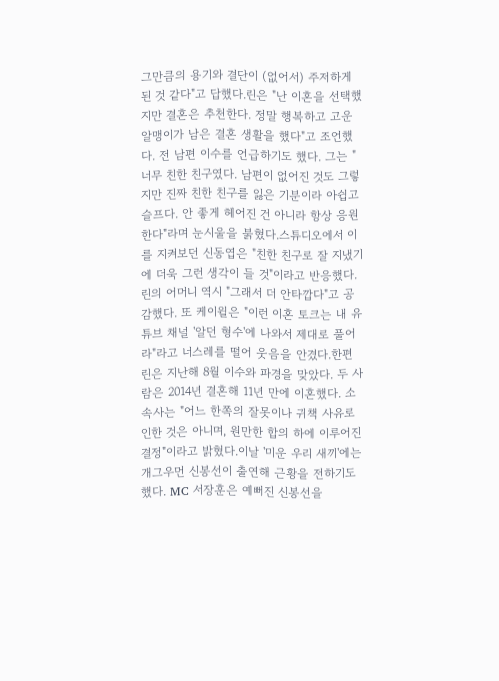그만큼의 용기와 결단이 (없어서) 주저하게 된 것 같다"고 답했다.린은 "난 이혼을 선택했지만 결혼은 추천한다. 정말 행복하고 고운 알맹이가 남은 결혼 생활을 했다"고 조언했다. 전 남편 이수를 언급하기도 했다. 그는 "너무 친한 친구였다. 남편이 없어진 것도 그렇지만 진짜 친한 친구를 잃은 기분이라 아쉽고 슬프다. 안 좋게 헤어진 건 아니라 항상 응원한다"라며 눈시울을 붉혔다.스튜디오에서 이를 지켜보던 신동엽은 "친한 친구로 잘 지냈기에 더욱 그런 생각이 들 것"이라고 반응했다. 린의 어머니 역시 "그래서 더 안타깝다"고 공감했다. 또 케이윌은 "이런 이혼 토크는 내 유튜브 채널 '알던 형수'에 나와서 제대로 풀어라"라고 너스레를 떨어 웃음을 안겼다.한편 린은 지난해 8월 이수와 파경을 맞았다. 두 사람은 2014년 결혼해 11년 만에 이혼했다. 소속사는 "어느 한쪽의 잘못이나 귀책 사유로 인한 것은 아니며, 원만한 합의 하에 이루어진 결정"이라고 밝혔다.이날 '미운 우리 새끼'에는 개그우먼 신봉선이 출연해 근황을 전하기도 했다. MC 서장훈은 예뻐진 신봉선을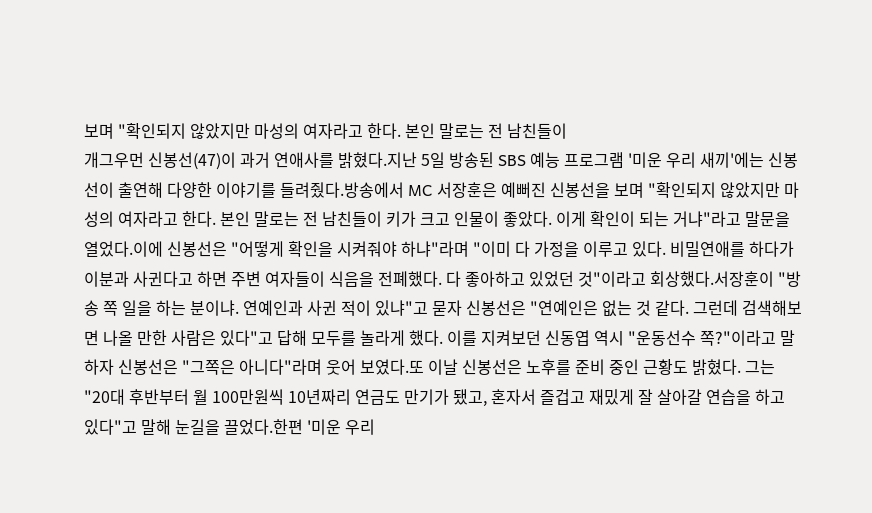보며 "확인되지 않았지만 마성의 여자라고 한다. 본인 말로는 전 남친들이
개그우먼 신봉선(47)이 과거 연애사를 밝혔다.지난 5일 방송된 SBS 예능 프로그램 '미운 우리 새끼'에는 신봉선이 출연해 다양한 이야기를 들려줬다.방송에서 MC 서장훈은 예뻐진 신봉선을 보며 "확인되지 않았지만 마성의 여자라고 한다. 본인 말로는 전 남친들이 키가 크고 인물이 좋았다. 이게 확인이 되는 거냐"라고 말문을 열었다.이에 신봉선은 "어떻게 확인을 시켜줘야 하냐"라며 "이미 다 가정을 이루고 있다. 비밀연애를 하다가 이분과 사귄다고 하면 주변 여자들이 식음을 전폐했다. 다 좋아하고 있었던 것"이라고 회상했다.서장훈이 "방송 쪽 일을 하는 분이냐. 연예인과 사귄 적이 있냐"고 묻자 신봉선은 "연예인은 없는 것 같다. 그런데 검색해보면 나올 만한 사람은 있다"고 답해 모두를 놀라게 했다. 이를 지켜보던 신동엽 역시 "운동선수 쪽?"이라고 말하자 신봉선은 "그쪽은 아니다"라며 웃어 보였다.또 이날 신봉선은 노후를 준비 중인 근황도 밝혔다. 그는 "20대 후반부터 월 100만원씩 10년짜리 연금도 만기가 됐고, 혼자서 즐겁고 재밌게 잘 살아갈 연습을 하고 있다"고 말해 눈길을 끌었다.한편 '미운 우리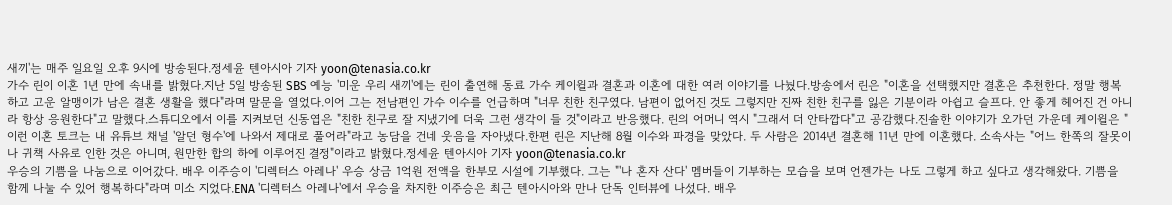새끼'는 매주 일요일 오후 9시에 방송된다.정세윤 텐아시아 기자 yoon@tenasia.co.kr
가수 린이 이혼 1년 만에 속내를 밝혔다.지난 5일 방송된 SBS 예능 '미운 우리 새끼'에는 린이 출연해 동료 가수 케이윌과 결혼과 이혼에 대한 여러 이야기를 나눴다.방송에서 린은 "이혼을 선택했지만 결혼은 추천한다. 정말 행복하고 고운 알맹이가 남은 결혼 생활을 했다"라며 말문을 열었다.이어 그는 전남편인 가수 이수를 언급하며 "너무 친한 친구였다. 남편이 없어진 것도 그렇지만 진짜 친한 친구를 잃은 기분이라 아쉽고 슬프다. 안 좋게 헤어진 건 아니라 항상 응원한다"고 말했다.스튜디오에서 이를 지켜보던 신동엽은 "친한 친구로 잘 지냈기에 더욱 그런 생각이 들 것"이라고 반응했다. 린의 어머니 역시 "그래서 더 안타깝다"고 공감했다.진솔한 이야기가 오가던 가운데 케이윌은 "이런 이혼 토크는 내 유튜브 채널 '알던 형수'에 나와서 제대로 풀어라"라고 농담을 건네 웃음을 자아냈다.한편 린은 지난해 8월 이수와 파경을 맞았다. 두 사람은 2014년 결혼해 11년 만에 이혼했다. 소속사는 "어느 한쪽의 잘못이나 귀책 사유로 인한 것은 아니며, 원만한 합의 하에 이루어진 결정"이라고 밝혔다.정세윤 텐아시아 기자 yoon@tenasia.co.kr
우승의 기쁨을 나눔으로 이어갔다. 배우 이주승이 '디렉터스 아레나' 우승 상금 1억원 전액을 한부모 시설에 기부했다. 그는 "'나 혼자 산다' 멤버들이 기부하는 모습을 보며 언젠가는 나도 그렇게 하고 싶다고 생각해왔다. 기쁨을 함께 나눌 수 있어 행복하다"라며 미소 지었다.ENA '디렉터스 아레나'에서 우승을 차지한 이주승은 최근 텐아시아와 만나 단독 인터뷰에 나섰다. 배우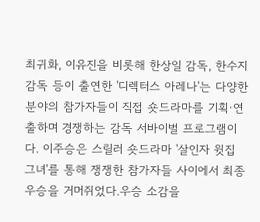최귀화, 이유진을 비롯해 한상일 감독, 한수지 감독 등이 출연한 '디렉터스 아레나'는 다양한 분야의 참가자들이 직접 숏드라마를 기획·연출하며 경쟁하는 감독 서바이벌 프로그램이다. 이주승은 스릴러 숏드라마 '살인자 윗집 그녀'를 통해 쟁쟁한 참가자들 사이에서 최종 우승을 거머쥐었다.우승 소감을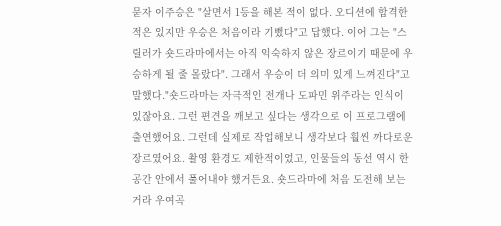묻자 이주승은 "살면서 1등을 해본 적이 없다. 오디션에 합격한 적은 있지만 우승은 처음이라 기뻤다"고 답했다. 이어 그는 "스릴러가 숏드라마에서는 아직 익숙하지 않은 장르이기 때문에 우승하게 될 줄 몰랐다". 그래서 우승이 더 의미 있게 느껴진다"고 말했다."숏드라마는 자극적인 전개나 도파민 위주라는 인식이 있잖아요. 그런 편견을 깨보고 싶다는 생각으로 이 프로그램에 출연했어요. 그런데 실제로 작업해보니 생각보다 훨씬 까다로운 장르였어요. 촬영 환경도 제한적이었고, 인물들의 동선 역시 한 공간 안에서 풀어내야 했거든요. 숏드라마에 처음 도전해 보는 거라 우여곡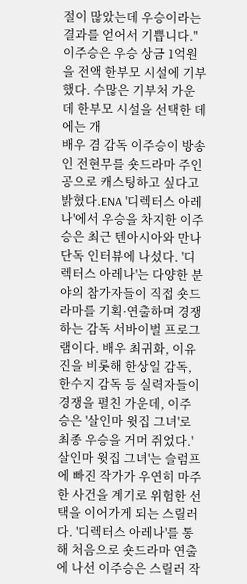절이 많았는데 우승이라는 결과를 얻어서 기쁩니다."이주승은 우승 상금 1억원을 전액 한부모 시설에 기부했다. 수많은 기부처 가운데 한부모 시설을 선택한 데에는 개
배우 겸 감독 이주승이 방송인 전현무를 숏드라마 주인공으로 캐스팅하고 싶다고 밝혔다.ENA '디렉터스 아레나'에서 우승을 차지한 이주승은 최근 텐아시아와 만나 단독 인터뷰에 나섰다. '디렉터스 아레나'는 다양한 분야의 참가자들이 직접 숏드라마를 기획·연출하며 경쟁하는 감독 서바이벌 프로그램이다. 배우 최귀화, 이유진을 비롯해 한상일 감독, 한수지 감독 등 실력자들이 경쟁을 펼친 가운데, 이주승은 '살인마 윗집 그녀'로 최종 우승을 거머 쥐었다.'살인마 윗집 그녀'는 슬럼프에 빠진 작가가 우연히 마주한 사건을 계기로 위험한 선택을 이어가게 되는 스릴러다. '디렉터스 아레나'를 통해 처음으로 숏드라마 연출에 나선 이주승은 스릴러 작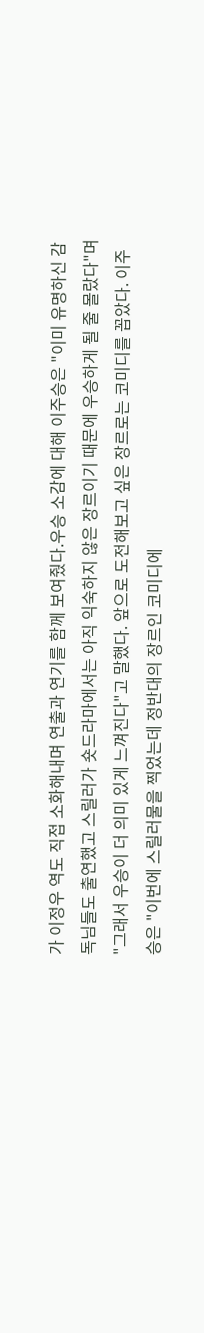가 이정우 역도 직접 소화해내며 연출과 연기를 함께 보여줬다.우승 소감에 대해 이주승은 "이미 유명하신 감독님들도 출연했고 스릴러가 숏드라마에서는 아직 익숙하지 않은 장르이기 때문에 우승하게 될 줄 몰랐다"며 "그래서 우승이 더 의미 있게 느껴진다"고 말했다. 앞으로 도전해보고 싶은 장르로는 코미디를 꼽았다. 이주승은 "이번에 스릴러물을 찍었는데 정반대의 장르인 코미디에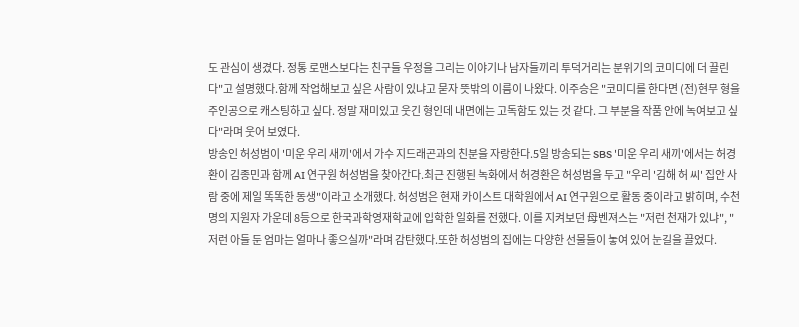도 관심이 생겼다. 정통 로맨스보다는 친구들 우정을 그리는 이야기나 남자들끼리 투덕거리는 분위기의 코미디에 더 끌린다"고 설명했다.함께 작업해보고 싶은 사람이 있냐고 묻자 뜻밖의 이름이 나왔다. 이주승은 "코미디를 한다면 (전)현무 형을 주인공으로 캐스팅하고 싶다. 정말 재미있고 웃긴 형인데 내면에는 고독함도 있는 것 같다. 그 부분을 작품 안에 녹여보고 싶다"라며 웃어 보였다.
방송인 허성범이 '미운 우리 새끼'에서 가수 지드래곤과의 친분을 자랑한다.5일 방송되는 SBS '미운 우리 새끼'에서는 허경환이 김종민과 함께 AI 연구원 허성범을 찾아간다.최근 진행된 녹화에서 허경환은 허성범을 두고 "우리 '김해 허 씨' 집안 사람 중에 제일 똑똑한 동생"이라고 소개했다. 허성범은 현재 카이스트 대학원에서 AI 연구원으로 활동 중이라고 밝히며, 수천 명의 지원자 가운데 8등으로 한국과학영재학교에 입학한 일화를 전했다. 이를 지켜보던 母벤져스는 "저런 천재가 있냐", "저런 아들 둔 엄마는 얼마나 좋으실까"라며 감탄했다.또한 허성범의 집에는 다양한 선물들이 놓여 있어 눈길을 끌었다.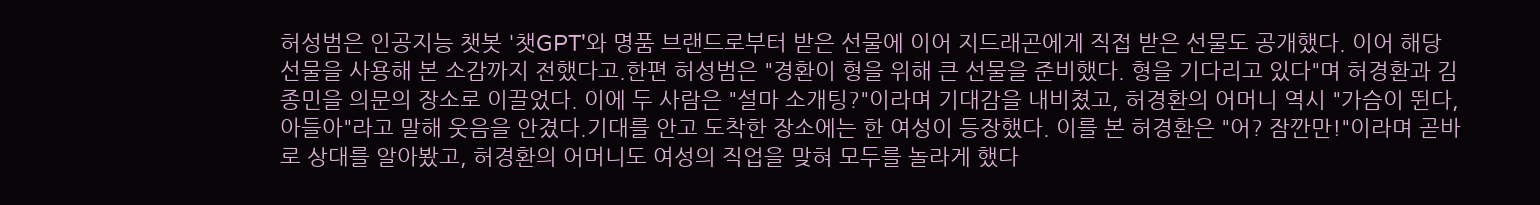허성범은 인공지능 챗봇 '챗GPT'와 명품 브랜드로부터 받은 선물에 이어 지드래곤에게 직접 받은 선물도 공개했다. 이어 해당 선물을 사용해 본 소감까지 전했다고.한편 허성범은 "경환이 형을 위해 큰 선물을 준비했다. 형을 기다리고 있다"며 허경환과 김종민을 의문의 장소로 이끌었다. 이에 두 사람은 "설마 소개팅?"이라며 기대감을 내비쳤고, 허경환의 어머니 역시 "가슴이 뛴다, 아들아"라고 말해 웃음을 안겼다.기대를 안고 도착한 장소에는 한 여성이 등장했다. 이를 본 허경환은 "어? 잠깐만!"이라며 곧바로 상대를 알아봤고, 허경환의 어머니도 여성의 직업을 맞혀 모두를 놀라게 했다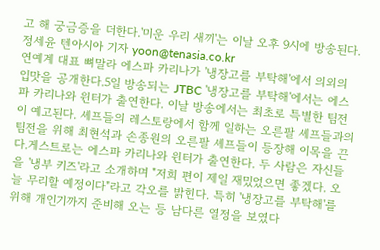고 해 궁금증을 더한다.'미운 우리 새끼'는 이날 오후 9시에 방송된다. 정세윤 텐아시아 기자 yoon@tenasia.co.kr
연예계 대표 뼈말라 에스파 카리나가 '냉장고를 부탁해'에서 의외의 입맛을 공개한다.5일 방송되는 JTBC '냉장고를 부탁해'에서는 에스파 카리나와 윈터가 출연한다. 이날 방송에서는 최초로 특별한 팀전이 예고된다. 셰프들의 레스토랑에서 함께 일하는 오른팔 셰프들과의 팀전을 위해 최현석과 손종원의 오른팔 셰프들이 등장해 이목을 끈다.게스트로는 에스파 카리나와 윈터가 출연한다. 두 사람은 자신들을 '냉부 키즈'라고 소개하며 "저희 편이 제일 재밌었으면 좋겠다. 오늘 무리할 예정이다"라고 각오를 밝힌다. 특히 '냉장고를 부탁해'를 위해 개인기까지 준비해 오는 등 남다른 열정을 보였다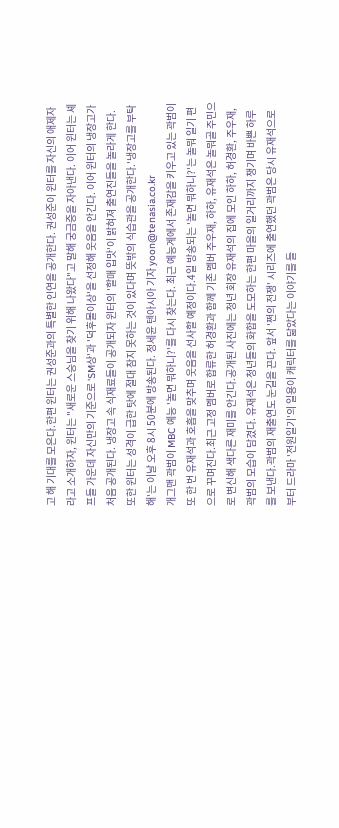고 해 기대를 모은다.한편 윈터는 권성준과의 특별한 인연을 공개한다. 권성준이 윈터를 자신의 애제자라고 소개하자, 윈터는 "새로운 스승님을 찾기 위해 나왔다"고 말해 궁금증을 자아낸다. 이어 윈터는 셰프들 가운데 자신만의 기준으로 'SM상'과 '덕후몰이상'을 선정해 웃음을 안긴다. 이어 윈터의 냉장고가 처음 공개된다. 냉장고 속 식재료들이 공개되자 윈터의 '할매 입맛'이 밝혀져 출연진들을 놀라게 한다. 또한 윈터는 성격이 급한 탓에 절대 참지 못하는 것이 있다며 뜻밖의 식습관을 공개한다.'냉장고를 부탁해'는 이날 오후 8시 50분에 방송된다. 정세윤 텐아시아 기자 yoon@tenasia.co.kr
개그맨 곽범이 MBC 예능 '놀면 뭐하니?'를 다시 찾는다. 최근 예능계에서 존재감을 키우고 있는 곽범이 또 한 번 유재석과 호흡을 맞추며 웃음을 선사할 예정이다.4일 방송되는 '놀면 뭐하니?'는 놀뭐 일기 편으로 꾸며진다.최근 고정 멤버로 합류한 허경환과 함께 기존 멤버 주우재, 하하, 유재석은 놀뭐골 주민으로 변신해 색다른 재미를 안긴다.공개된 사진에는 청년 회장 유재석의 집에 모인 하하, 허경환, 주우재, 곽범의 모습이 담겼다. 유재석은 청년들의 화합을 도모하는 한편 마을의 일거리까지 챙기며 바쁜 하루를 보낸다.곽범의 재출연도 눈길을 끈다. 앞서 '쩐의 전쟁' 시리즈에 출연했던 곽범은 당시 유재석으로부터 드라마 '전원일기'의 일용이 캐릭터를 닮았다는 이야기를 들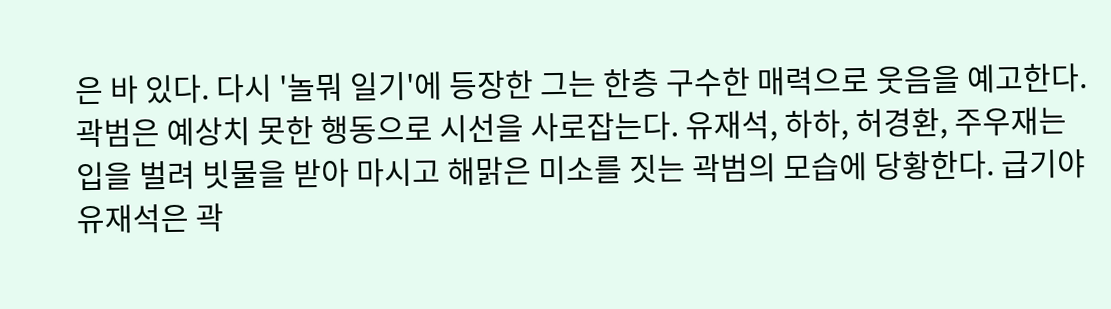은 바 있다. 다시 '놀뭐 일기'에 등장한 그는 한층 구수한 매력으로 웃음을 예고한다.곽범은 예상치 못한 행동으로 시선을 사로잡는다. 유재석, 하하, 허경환, 주우재는 입을 벌려 빗물을 받아 마시고 해맑은 미소를 짓는 곽범의 모습에 당황한다. 급기야 유재석은 곽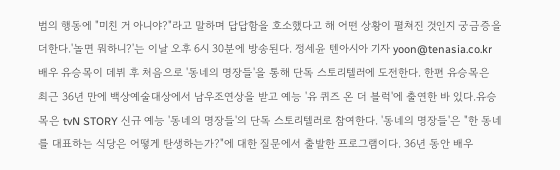범의 행동에 "미친 거 아니야?"라고 말하며 답답함을 호소했다고 해 어떤 상황이 펼쳐진 것인지 궁금증을 더한다.'놀면 뭐하니?'는 이날 오후 6시 30분에 방송된다. 정세윤 텐아시아 기자 yoon@tenasia.co.kr
배우 유승목이 데뷔 후 처음으로 '동네의 명장들'을 통해 단독 스토리텔러에 도전한다. 한편 유승목은 최근 36년 만에 백상예술대상에서 남우조연상을 받고 예능 '유 퀴즈 온 더 블럭'에 출연한 바 있다.유승목은 tvN STORY 신규 예능 '동네의 명장들'의 단독 스토리텔러로 참여한다. '동네의 명장들'은 "한 동네를 대표하는 식당은 어떻게 탄생하는가?"에 대한 질문에서 출발한 프로그램이다. 36년 동안 배우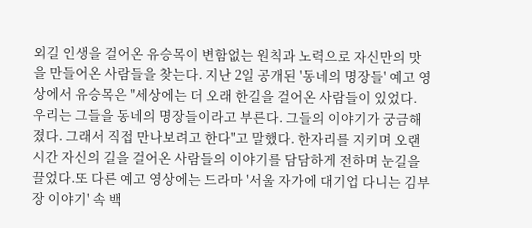외길 인생을 걸어온 유승목이 변함없는 원칙과 노력으로 자신만의 맛을 만들어온 사람들을 찾는다. 지난 2일 공개된 '동네의 명장들' 예고 영상에서 유승목은 "세상에는 더 오래 한길을 걸어온 사람들이 있었다. 우리는 그들을 동네의 명장들이라고 부른다. 그들의 이야기가 궁금해졌다. 그래서 직접 만나보려고 한다"고 말했다. 한자리를 지키며 오랜 시간 자신의 길을 걸어온 사람들의 이야기를 담담하게 전하며 눈길을 끌었다.또 다른 예고 영상에는 드라마 '서울 자가에 대기업 다니는 김부장 이야기' 속 백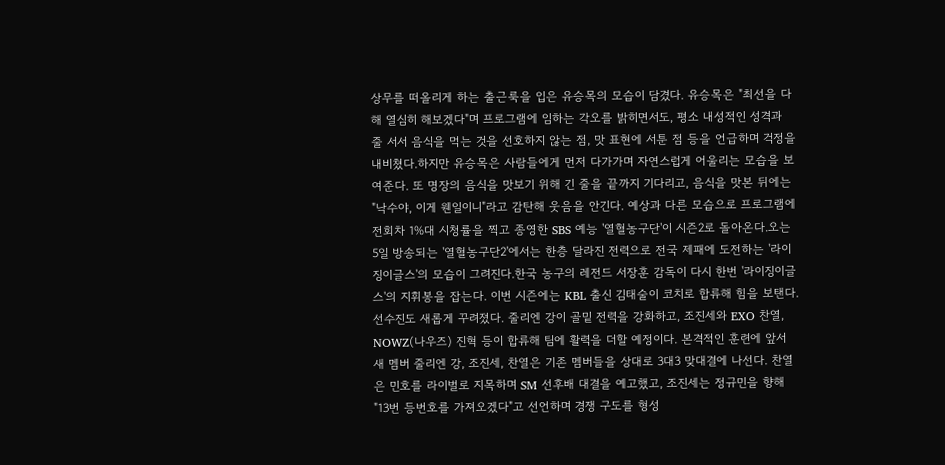상무를 떠올리게 하는 출근룩을 입은 유승목의 모습이 담겼다. 유승목은 "최선을 다해 열심히 해보겠다"며 프로그램에 임하는 각오를 밝히면서도, 평소 내성적인 성격과 줄 서서 음식을 먹는 것을 선호하지 않는 점, 맛 표현에 서툰 점 등을 언급하며 걱정을 내비쳤다.하지만 유승목은 사람들에게 먼저 다가가며 자연스럽게 어울리는 모습을 보여준다. 또 명장의 음식을 맛보기 위해 긴 줄을 끝까지 기다리고, 음식을 맛본 뒤에는 "낙수야, 이게 웬일이니"라고 감탄해 웃음을 안긴다. 예상과 다른 모습으로 프로그램에
전회차 1%대 시청률을 찍고 종영한 SBS 예능 '열혈농구단'이 시즌2로 돌아온다.오는 5일 방송되는 '열혈농구단2'에서는 한층 달라진 전력으로 전국 제패에 도전하는 '라이징이글스'의 모습이 그려진다.한국 농구의 레전드 서장훈 감독이 다시 한번 '라이징이글스'의 지휘봉을 잡는다. 이번 시즌에는 KBL 출신 김태술이 코치로 합류해 힘을 보탠다. 선수진도 새롭게 꾸려졌다. 줄리엔 강이 골밑 전력을 강화하고, 조진세와 EXO 찬열, NOWZ(나우즈) 진혁 등이 합류해 팀에 활력을 더할 예정이다. 본격적인 훈련에 앞서 새 멤버 줄리엔 강, 조진세, 찬열은 기존 멤버들을 상대로 3대3 맞대결에 나선다. 찬열은 민호를 라이벌로 지목하며 SM 선후배 대결을 예고했고, 조진세는 정규민을 향해 "13번 등번호를 가져오겠다"고 선언하며 경쟁 구도를 형성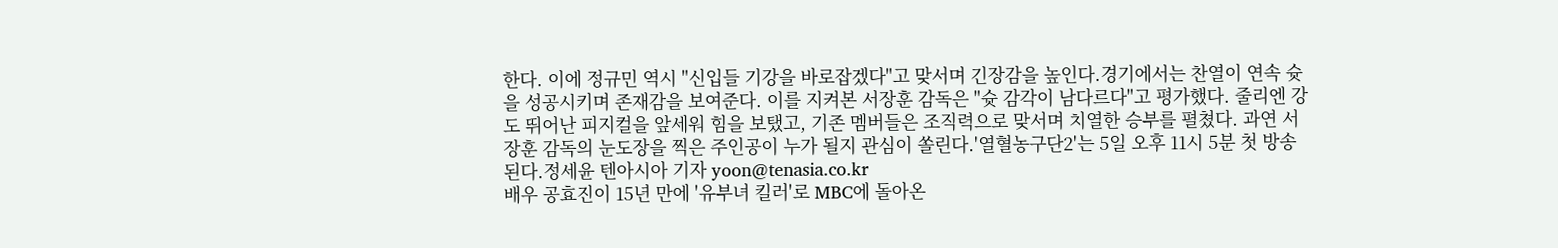한다. 이에 정규민 역시 "신입들 기강을 바로잡겠다"고 맞서며 긴장감을 높인다.경기에서는 찬열이 연속 슛을 성공시키며 존재감을 보여준다. 이를 지켜본 서장훈 감독은 "슛 감각이 남다르다"고 평가했다. 줄리엔 강도 뛰어난 피지컬을 앞세워 힘을 보탰고, 기존 멤버들은 조직력으로 맞서며 치열한 승부를 펼쳤다. 과연 서장훈 감독의 눈도장을 찍은 주인공이 누가 될지 관심이 쏠린다.'열혈농구단2'는 5일 오후 11시 5분 첫 방송된다.정세윤 텐아시아 기자 yoon@tenasia.co.kr
배우 공효진이 15년 만에 '유부녀 킬러'로 MBC에 돌아온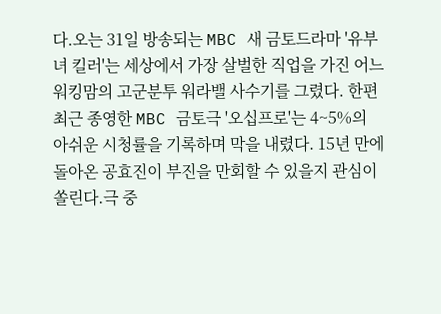다.오는 31일 방송되는 MBC 새 금토드라마 '유부녀 킬러'는 세상에서 가장 살벌한 직업을 가진 어느 워킹맘의 고군분투 워라밸 사수기를 그렸다. 한편 최근 종영한 MBC 금토극 '오십프로'는 4~5%의 아쉬운 시청률을 기록하며 막을 내렸다. 15년 만에 돌아온 공효진이 부진을 만회할 수 있을지 관심이 쏠린다.극 중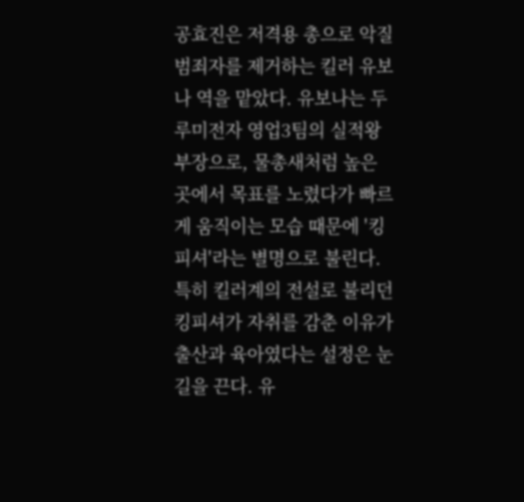공효진은 저격용 총으로 악질 범죄자를 제거하는 킬러 유보나 역을 맡았다. 유보나는 두루미전자 영업3팀의 실적왕 부장으로, 물총새처럼 높은 곳에서 목표를 노렸다가 빠르게 움직이는 모습 때문에 '킹피셔'라는 별명으로 불린다.특히 킬러계의 전설로 불리던 킹피셔가 자취를 감춘 이유가 출산과 육아였다는 설정은 눈길을 끈다. 유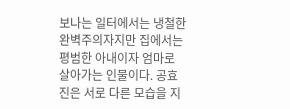보나는 일터에서는 냉철한 완벽주의자지만 집에서는 평범한 아내이자 엄마로 살아가는 인물이다. 공효진은 서로 다른 모습을 지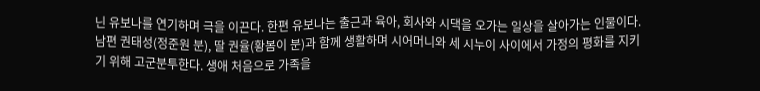닌 유보나를 연기하며 극을 이끈다. 한편 유보나는 출근과 육아, 회사와 시댁을 오가는 일상을 살아가는 인물이다. 남편 권태성(정준원 분), 딸 권율(황봄이 분)과 함께 생활하며 시어머니와 세 시누이 사이에서 가정의 평화를 지키기 위해 고군분투한다. 생애 처음으로 가족을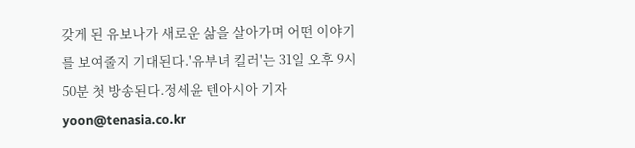갖게 된 유보나가 새로운 삶을 살아가며 어떤 이야기를 보여줄지 기대된다.'유부녀 킬러'는 31일 오후 9시 50분 첫 방송된다.정세윤 텐아시아 기자 yoon@tenasia.co.kr